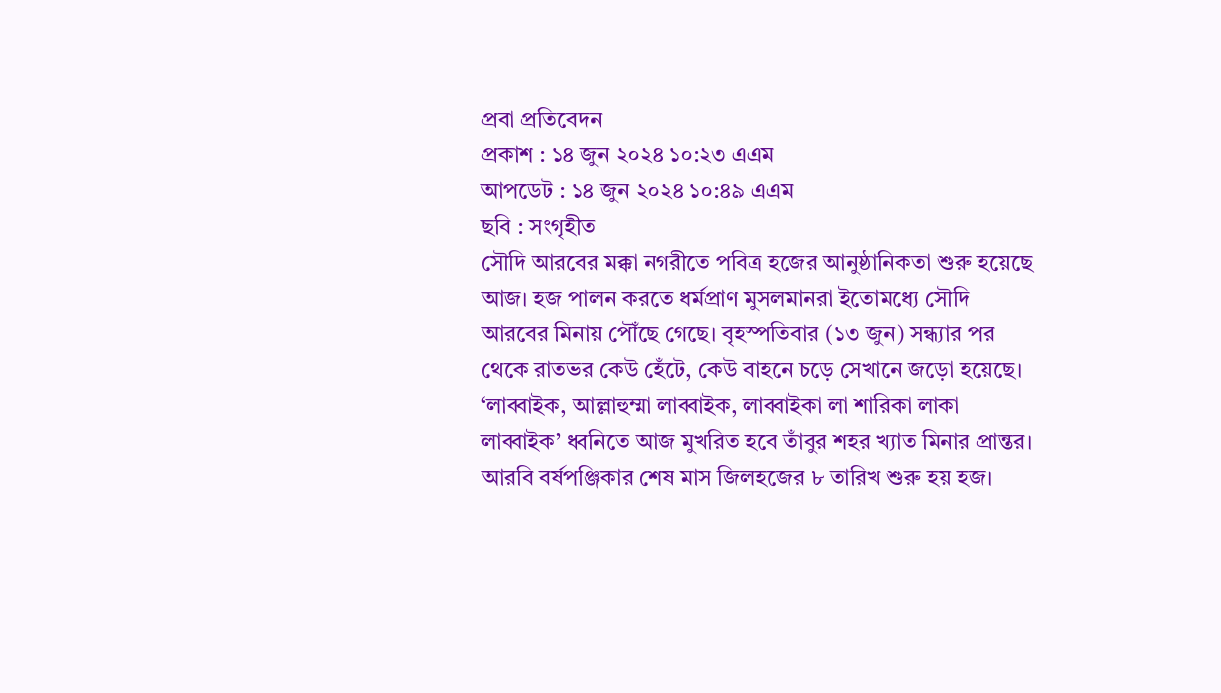প্রবা প্রতিবেদন
প্রকাশ : ১৪ জুন ২০২৪ ১০:২৩ এএম
আপডেট : ১৪ জুন ২০২৪ ১০:৪৯ এএম
ছবি : সংগৃহীত
সৌদি আরবের মক্কা নগরীতে পবিত্র হজের আনুষ্ঠানিকতা শুরু হয়েছে আজ। হজ পালন করতে ধর্মপ্রাণ মুসলমানরা ইতোমধ্যে সৌদি আরবের মিনায় পৌঁছে গেছে। বৃহস্পতিবার (১৩ জুন) সন্ধ্যার পর থেকে রাতভর কেউ হেঁটে, কেউ বাহনে চড়ে সেখানে জড়ো হয়েছে। ‘লাব্বাইক, আল্লাহুম্মা লাব্বাইক, লাব্বাইকা লা শারিকা লাকা লাব্বাইক’ ধ্বনিতে আজ মুখরিত হবে তাঁবুর শহর খ্যাত মিনার প্রান্তর।
আরবি বর্ষপঞ্জিকার শেষ মাস জিলহজের ৮ তারিখ শুরু হয় হজ।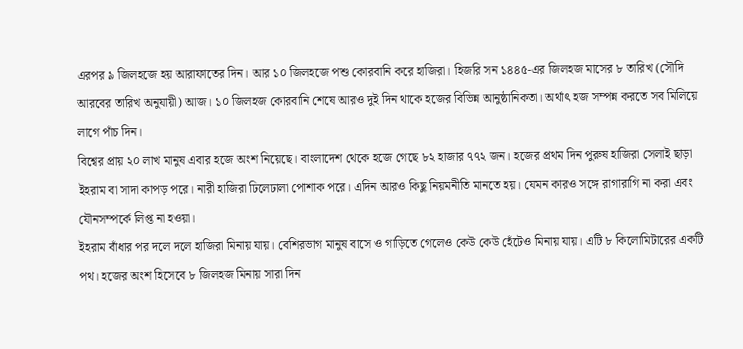এরপর ৯ জিলহজে হয় আরাফাতের দিন। আর ১০ জিলহজে পশু কোরবানি করে হাজিরা। হিজরি সন ১৪৪৫-এর জিলহজ মাসের ৮ তারিখ (সৌদি আরবের তারিখ অনুযায়ী) আজ। ১০ জিলহজ কোরবানি শেষে আরও দুই দিন থাকে হজের বিভিন্ন আনুষ্ঠানিকতা। অর্থাৎ হজ সম্পন্ন করতে সব মিলিয়ে লাগে পাঁচ দিন।
বিশ্বের প্রায় ২০ লাখ মানুষ এবার হজে অংশ নিয়েছে। বাংলাদেশ থেকে হজে গেছে ৮২ হাজার ৭৭২ জন। হজের প্রথম দিন পুরুষ হাজিরা সেলাই ছাড়া ইহরাম বা সাদা কাপড় পরে। নারী হাজিরা ঢিলেঢালা পোশাক পরে। এদিন আরও কিছু নিয়মনীতি মানতে হয়। যেমন কারও সঙ্গে রাগারাগি না করা এবং যৌনসম্পর্কে লিপ্ত না হওয়া।
ইহরাম বাঁধার পর দলে দলে হাজিরা মিনায় যায়। বেশিরভাগ মানুষ বাসে ও গাড়িতে গেলেও কেউ কেউ হেঁটেও মিনায় যায়। এটি ৮ কিলোমিটারের একটি পথ। হজের অংশ হিসেবে ৮ জিলহজ মিনায় সারা দিন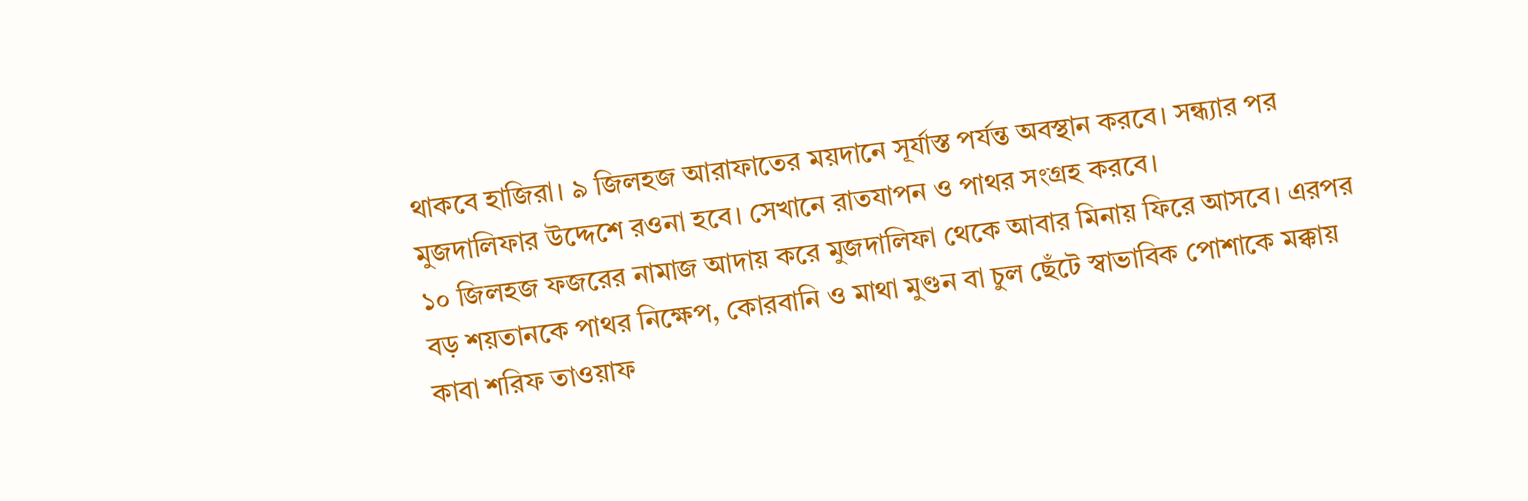থাকবে হাজিরা। ৯ জিলহজ আরাফাতের ময়দানে সূর্যাস্ত পর্যন্ত অবস্থান করবে। সন্ধ্যার পর মুজদালিফার উদ্দেশে রওনা হবে। সেখানে রাতযাপন ও পাথর সংগ্রহ করবে।
১০ জিলহজ ফজরের নামাজ আদায় করে মুজদালিফা থেকে আবার মিনায় ফিরে আসবে। এরপর বড় শয়তানকে পাথর নিক্ষেপ, কোরবানি ও মাথা মুণ্ডন বা চুল ছেঁটে স্বাভাবিক পোশাকে মক্কায় কাবা শরিফ তাওয়াফ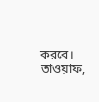করবে। তাওয়াফ,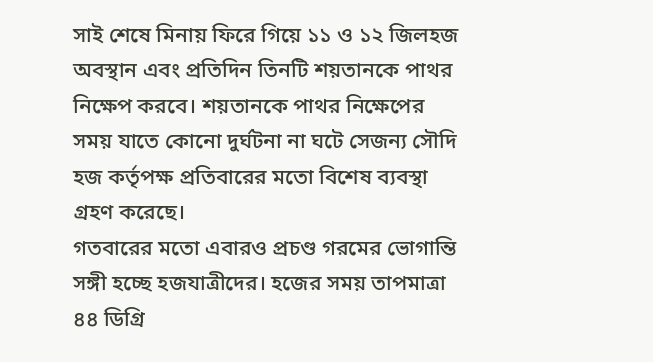সাই শেষে মিনায় ফিরে গিয়ে ১১ ও ১২ জিলহজ অবস্থান এবং প্রতিদিন তিনটি শয়তানকে পাথর নিক্ষেপ করবে। শয়তানকে পাথর নিক্ষেপের সময় যাতে কোনো দুর্ঘটনা না ঘটে সেজন্য সৌদি হজ কর্তৃপক্ষ প্রতিবারের মতো বিশেষ ব্যবস্থা গ্রহণ করেছে।
গতবারের মতো এবারও প্রচণ্ড গরমের ভোগান্তি সঙ্গী হচ্ছে হজযাত্রীদের। হজের সময় তাপমাত্রা ৪৪ ডিগ্রি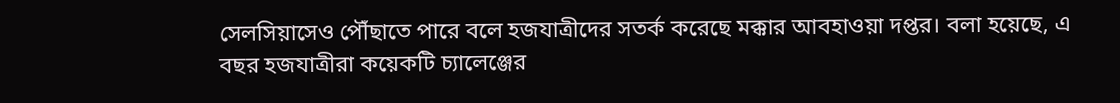সেলসিয়াসেও পৌঁছাতে পারে বলে হজযাত্রীদের সতর্ক করেছে মক্কার আবহাওয়া দপ্তর। বলা হয়েছে, এ বছর হজযাত্রীরা কয়েকটি চ্যালেঞ্জের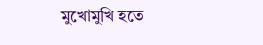মুখোমুখি হতে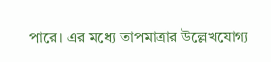পারে। এর মধ্যে তাপমাত্রার উল্লেখযোগ্য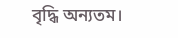বৃদ্ধি অন্যতম।